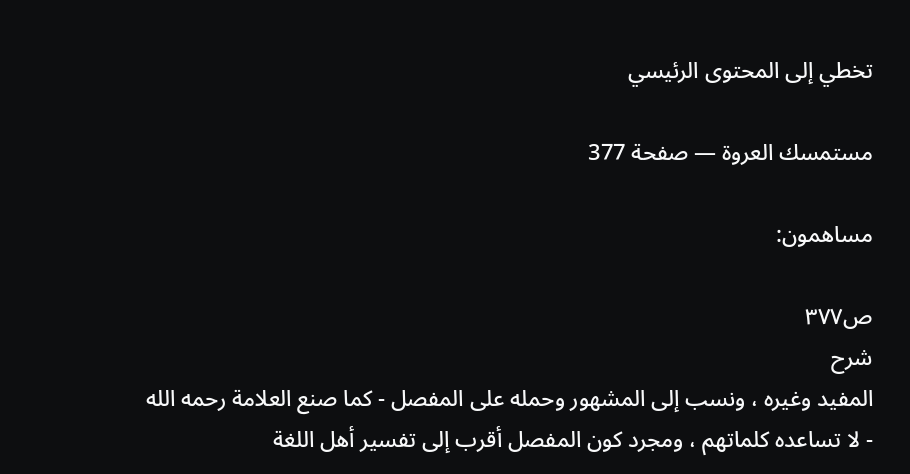تخطي إلى المحتوى الرئيسي

مستمسك العروة — صفحة 377

مساهمون:

ص٣٧٧
شرح
المفيد وغيره ، ونسب إلى المشهور وحمله على المفصل - كما صنع العلامة رحمه الله - لا تساعده كلماتهم ، ومجرد كون المفصل أقرب إلى تفسير أهل اللغة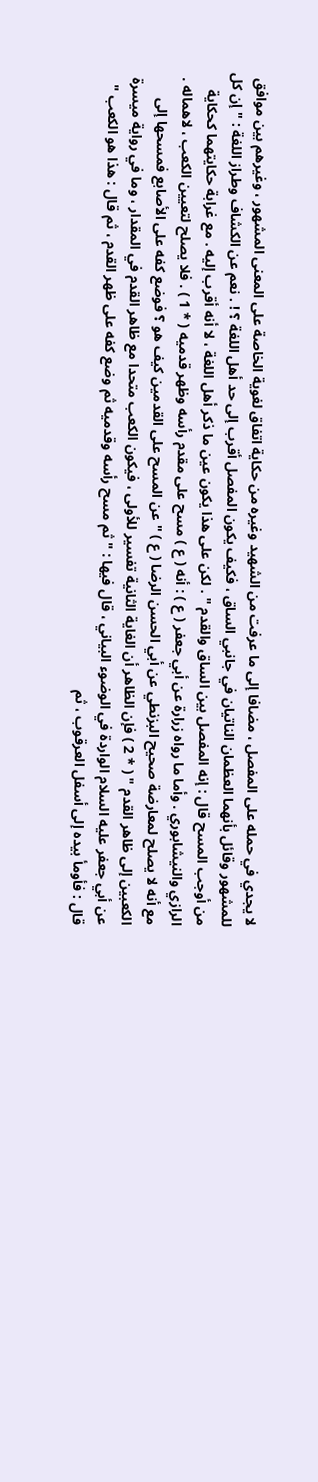لا يجدي في حمله على المفصل ، مضافا إلى ما عرفت من الشهيد وغيره من حكاية اتفاق لغوية الخاصة على المعنى المشهور ، وغيرهم بين موافق للمشهور وقائل بأنهما العظمان الناتيان في جانبي الساق ، فكيف يكون المفصل أقرب إلى حد أهل اللغة ؟ ! . نعم عن الكشاف وطراز اللغة : " إن كل من أوجب المسح قال : إنه المفصل بين الساق والقدم " . لكن على هذا يكون عين ما ذكر أهل اللغة ، لا أنه أقرب إليه . مع غرابة حكايتهما كحكاية الرازي والنيشابوري . وأما ما رواه زرارة عن أبي جعفر ( ع ) : أنه ( ع ) مسح على مقدم رأسه وظهر قدميه ( * 1 ) . فلا يصلح لتعيين الكعب ، لاهماله . مع أنه لا يصلح لمعارضة صحيح البزنطي عن أبي الحسن الرضا ( ع ) " عن المسح على القدمين كيف هو ؟ فوضع كفه على الأصابع فمسحها إلى الكعبين إلى ظاهر القدم " ( * 2 ) فإن الظاهر أن الغاية الثانية تفسير للأولى ، فيكون الكعب متحدا مع ظاهر القدم في المقدار ، وما في رواية ميسرة عن أبي جعفر عليه السلام الواردة في الوضوء البياني ، قال فيها : " ثم مسح رأسه وقدميه ثم وضع كفه على ظهر القدم ، ثم قال : هذا هو الكعب " قال : فأومأ بيده إلى أسفل العرقوب ، ثم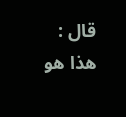قال : هذا هو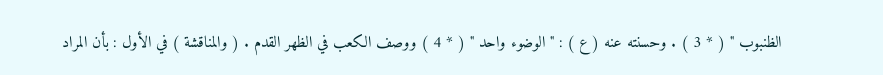الظنبوب " ( * 3 ) . وحسنته عنه ( ع ) : " الوضوء واحد " ( * 4 ) ووصف الكعب في الظهر القدم . ( والمناقشة ) في الأول : بأن المراد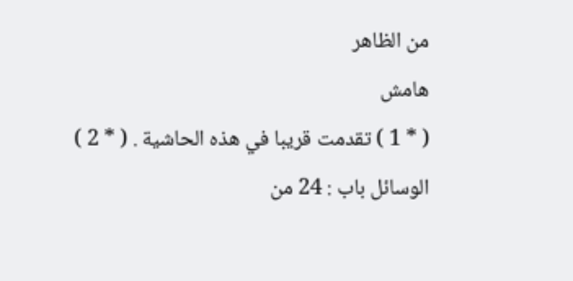من الظاهر
هامش
( * 1 ) تقدمت قريبا في هذه الحاشية . ( * 2 ) الوسائل باب : 24 من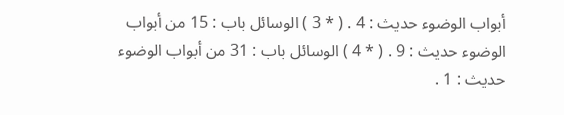أبواب الوضوء حديث : 4 . ( * 3 ) الوسائل باب : 15 من أبواب الوضوء حديث : 9 . ( * 4 ) الوسائل باب : 31 من أبواب الوضوء حديث : 1 .